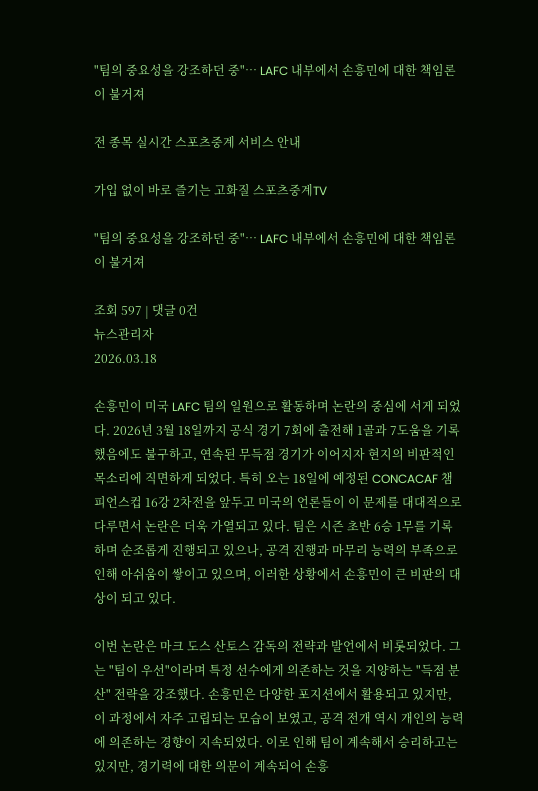"팀의 중요성을 강조하던 중"… LAFC 내부에서 손흥민에 대한 책임론이 불거져

전 종목 실시간 스포츠중계 서비스 안내

가입 없이 바로 즐기는 고화질 스포츠중계TV

"팀의 중요성을 강조하던 중"… LAFC 내부에서 손흥민에 대한 책임론이 불거져

조회 597 | 댓글 0건
뉴스관리자
2026.03.18

손흥민이 미국 LAFC 팀의 일원으로 활동하며 논란의 중심에 서게 되었다. 2026년 3월 18일까지 공식 경기 7회에 출전해 1골과 7도움을 기록했음에도 불구하고, 연속된 무득점 경기가 이어지자 현지의 비판적인 목소리에 직면하게 되었다. 특히 오는 18일에 예정된 CONCACAF 챔피언스컵 16강 2차전을 앞두고 미국의 언론들이 이 문제를 대대적으로 다루면서 논란은 더욱 가열되고 있다. 팀은 시즌 초반 6승 1무를 기록하며 순조롭게 진행되고 있으나, 공격 진행과 마무리 능력의 부족으로 인해 아쉬움이 쌓이고 있으며, 이러한 상황에서 손흥민이 큰 비판의 대상이 되고 있다.

이번 논란은 마크 도스 산토스 감독의 전략과 발언에서 비롯되었다. 그는 "팀이 우선"이라며 특정 선수에게 의존하는 것을 지양하는 "득점 분산" 전략을 강조했다. 손흥민은 다양한 포지션에서 활용되고 있지만, 이 과정에서 자주 고립되는 모습이 보였고, 공격 전개 역시 개인의 능력에 의존하는 경향이 지속되었다. 이로 인해 팀이 계속해서 승리하고는 있지만, 경기력에 대한 의문이 계속되어 손흥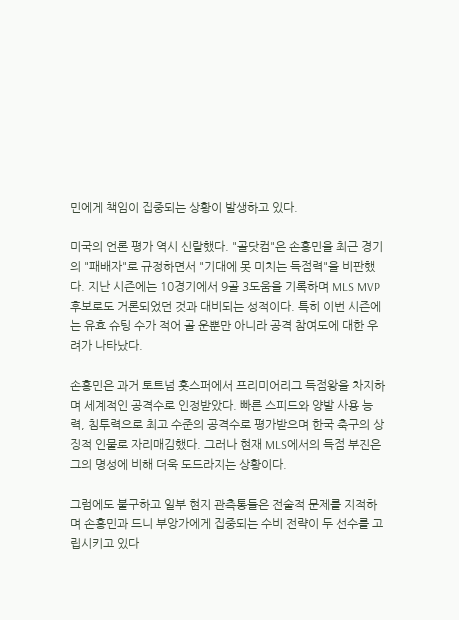민에게 책임이 집중되는 상황이 발생하고 있다.

미국의 언론 평가 역시 신랄했다. "골닷컴"은 손흥민을 최근 경기의 "패배자"로 규정하면서 "기대에 못 미치는 득점력"을 비판했다. 지난 시즌에는 10경기에서 9골 3도움을 기록하며 MLS MVP 후보로도 거론되었던 것과 대비되는 성적이다. 특히 이번 시즌에는 유효 슈팅 수가 적어 골 운뿐만 아니라 공격 참여도에 대한 우려가 나타났다.

손흥민은 과거 토트넘 홋스퍼에서 프리미어리그 득점왕을 차지하며 세계적인 공격수로 인정받았다. 빠른 스피드와 양발 사용 능력, 침투력으로 최고 수준의 공격수로 평가받으며 한국 축구의 상징적 인물로 자리매김했다. 그러나 현재 MLS에서의 득점 부진은 그의 명성에 비해 더욱 도드라지는 상황이다.

그럼에도 불구하고 일부 현지 관측통들은 전술적 문제를 지적하며 손흥민과 드니 부앙가에게 집중되는 수비 전략이 두 선수를 고립시키고 있다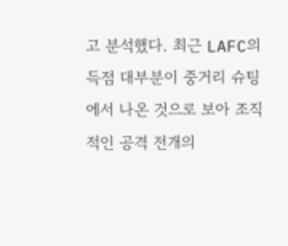고 분석했다. 최근 LAFC의 득점 대부분이 중거리 슈팅에서 나온 것으로 보아 조직적인 공격 전개의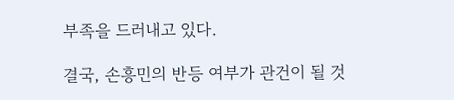부족을 드러내고 있다.

결국, 손흥민의 반등 여부가 관건이 될 것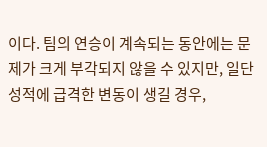이다. 팀의 연승이 계속되는 동안에는 문제가 크게 부각되지 않을 수 있지만, 일단 성적에 급격한 변동이 생길 경우,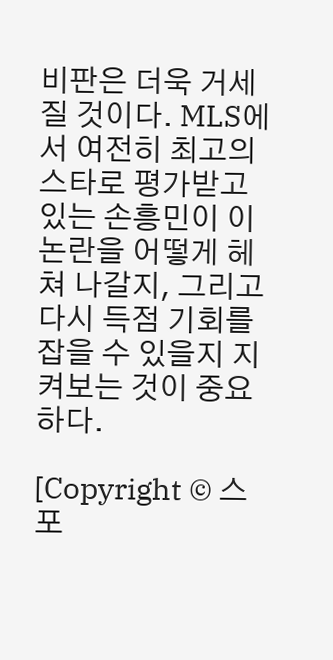비판은 더욱 거세질 것이다. MLS에서 여전히 최고의 스타로 평가받고 있는 손흥민이 이 논란을 어떻게 헤쳐 나갈지, 그리고 다시 득점 기회를 잡을 수 있을지 지켜보는 것이 중요하다.

[Copyright © 스포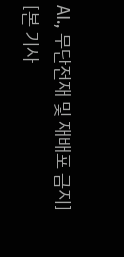AI., 무단전재 및 재배포 금지]
[본 기사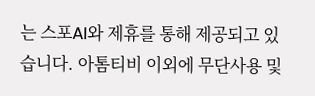는 스포AI와 제휴를 통해 제공되고 있습니다. 아톰티비 이외에 무단사용 및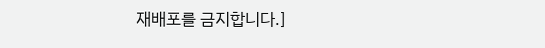재배포를 금지합니다.]